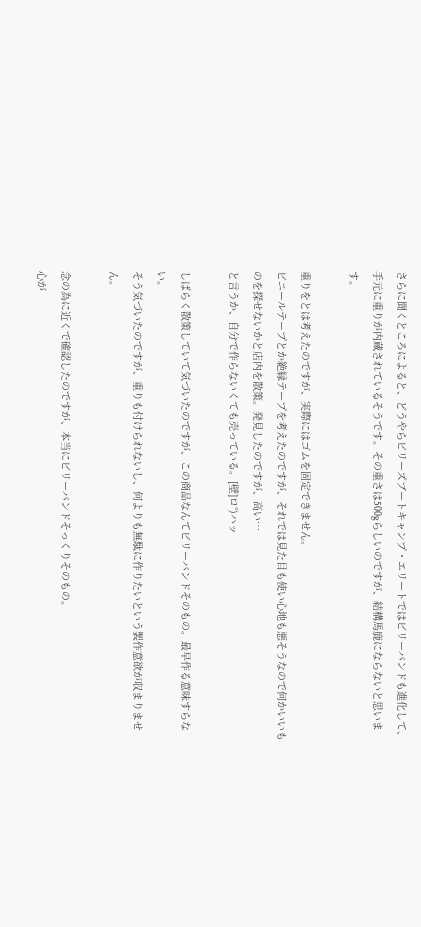さらに聞くところによると、どうやらビリーズブートキャンプ・エリートではビリーバンドも進化して、手元に重りが内蔵されているそうです。その重さは500gらしいのですが、結構馬鹿にならないと思います。

重りをとは考えたのですが、実際にはゴムを固定できません。
ビニールテープとか絶縁テープを考えたのですが、それでは見た目も使い心地も悪そうなので何かいいものを探せないかと店内を散策。発見したのですが、高い…
と言うか、自分で作らないくても売っている。[壁]ロ°)ハッ

しばらく散策していて気づいたのですが、この商品なんてビリーバンドそのもの。最早作る意味すらない。
そう気づいたのですが、重りも付けられないし、何よりも無駄に作りたいという製作意欲が収まりません。

念の為に近くで確認したのですが、本当にビリーバンドそっくりそのもの。
心が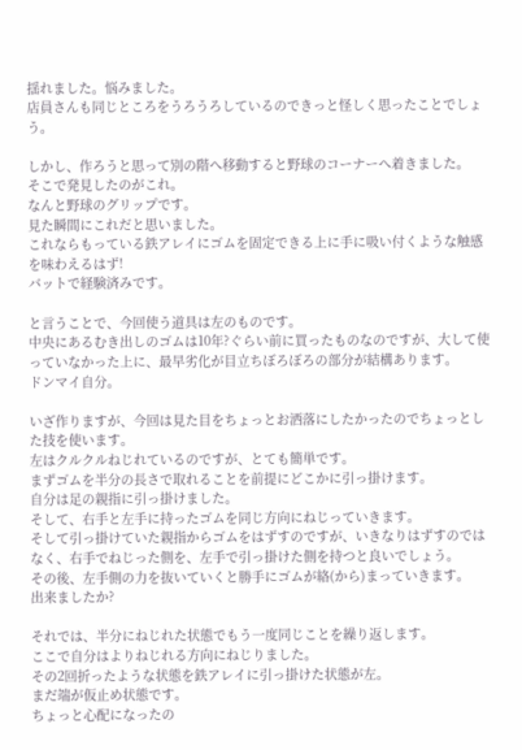揺れました。悩みました。
店員さんも同じところをうろうろしているのできっと怪しく思ったことでしょう。

しかし、作ろうと思って別の階へ移動すると野球のコーナーへ着きました。
そこで発見したのがこれ。
なんと野球のグリップです。
見た瞬間にこれだと思いました。
これならもっている鉄アレイにゴムを固定できる上に手に吸い付くような触感を味わえるはず!
バットで経験済みです。

と言うことで、今回使う道具は左のものです。
中央にあるむき出しのゴムは10年?ぐらい前に買ったものなのですが、大して使っていなかった上に、最早劣化が目立ちぼろぼろの部分が結構あります。
ドンマイ自分。

いざ作りますが、今回は見た目をちょっとお洒落にしたかったのでちょっとした技を使います。
左はクルクルねじれているのですが、とても簡単です。
まずゴムを半分の長さで取れることを前提にどこかに引っ掛けます。
自分は足の親指に引っ掛けました。
そして、右手と左手に持ったゴムを同じ方向にねじっていきます。
そして引っ掛けていた親指からゴムをはずすのですが、いきなりはずすのではなく、右手でねじった側を、左手で引っ掛けた側を持つと良いでしょう。
その後、左手側の力を抜いていくと勝手にゴムが絡(から)まっていきます。
出来ましたか?

それでは、半分にねじれた状態でもう一度同じことを繰り返します。
ここで自分はよりねじれる方向にねじりました。
その2回折ったような状態を鉄アレイに引っ掛けた状態が左。
まだ端が仮止め状態です。
ちょっと心配になったの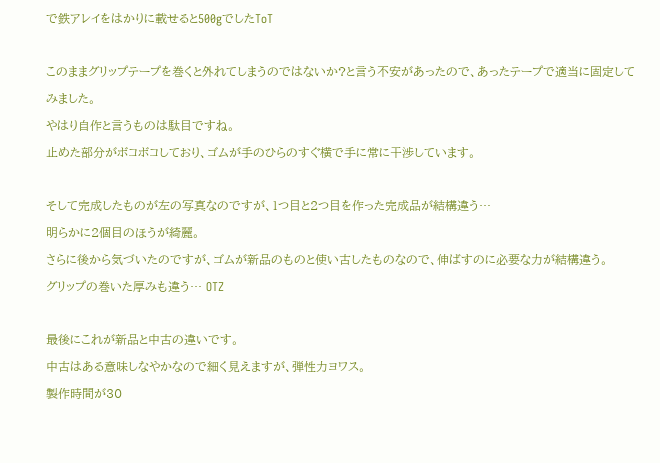で鉄アレイをはかりに載せると500gでしたToT

このままグリップテープを巻くと外れてしまうのではないか?と言う不安があったので、あったテープで適当に固定してみました。
やはり自作と言うものは駄目ですね。
止めた部分がボコボコしており、ゴムが手のひらのすぐ横で手に常に干渉しています。

そして完成したものが左の写真なのですが、1つ目と2つ目を作った完成品が結構違う…
明らかに2個目のほうが綺麗。
さらに後から気づいたのですが、ゴムが新品のものと使い古したものなので、伸ばすのに必要な力が結構違う。
グリップの巻いた厚みも違う… OTZ

最後にこれが新品と中古の違いです。
中古はある意味しなやかなので細く見えますが、弾性力ヨワス。
製作時間が30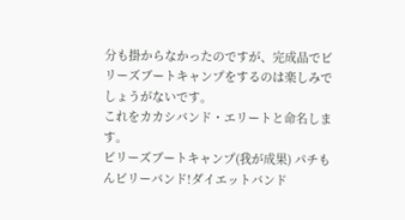分も掛からなかったのですが、完成品でビリーズブートキャンプをするのは楽しみでしょうがないです。
これをカカシバンド・エリートと命名します。
ビリーズブートキャンプ(我が成果) パチもんビリーバンド!ダイエットバンド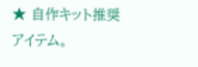★ 自作キット推奨アイテム。